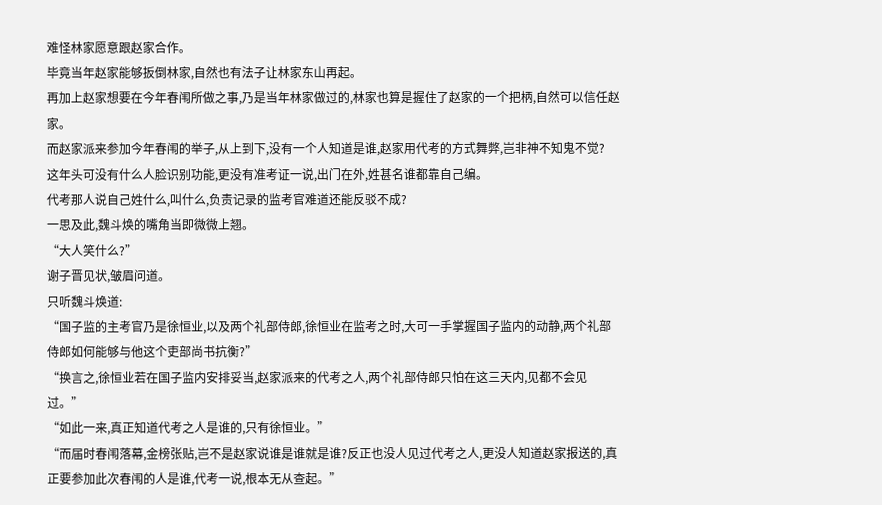难怪林家愿意跟赵家合作。
毕竟当年赵家能够扳倒林家,自然也有法子让林家东山再起。
再加上赵家想要在今年春闱所做之事,乃是当年林家做过的,林家也算是握住了赵家的一个把柄,自然可以信任赵家。
而赵家派来参加今年春闱的举子,从上到下,没有一个人知道是谁,赵家用代考的方式舞弊,岂非神不知鬼不觉?
这年头可没有什么人脸识别功能,更没有准考证一说,出门在外,姓甚名谁都靠自己编。
代考那人说自己姓什么,叫什么,负责记录的监考官难道还能反驳不成?
一思及此,魏斗焕的嘴角当即微微上翘。
“大人笑什么?”
谢子晋见状,皱眉问道。
只听魏斗焕道:
“国子监的主考官乃是徐恒业,以及两个礼部侍郎,徐恒业在监考之时,大可一手掌握国子监内的动静,两个礼部侍郎如何能够与他这个吏部尚书抗衡?”
“换言之,徐恒业若在国子监内安排妥当,赵家派来的代考之人,两个礼部侍郎只怕在这三天内,见都不会见过。”
“如此一来,真正知道代考之人是谁的,只有徐恒业。”
“而届时春闱落幕,金榜张贴,岂不是赵家说谁是谁就是谁?反正也没人见过代考之人,更没人知道赵家报送的,真正要参加此次春闱的人是谁,代考一说,根本无从查起。”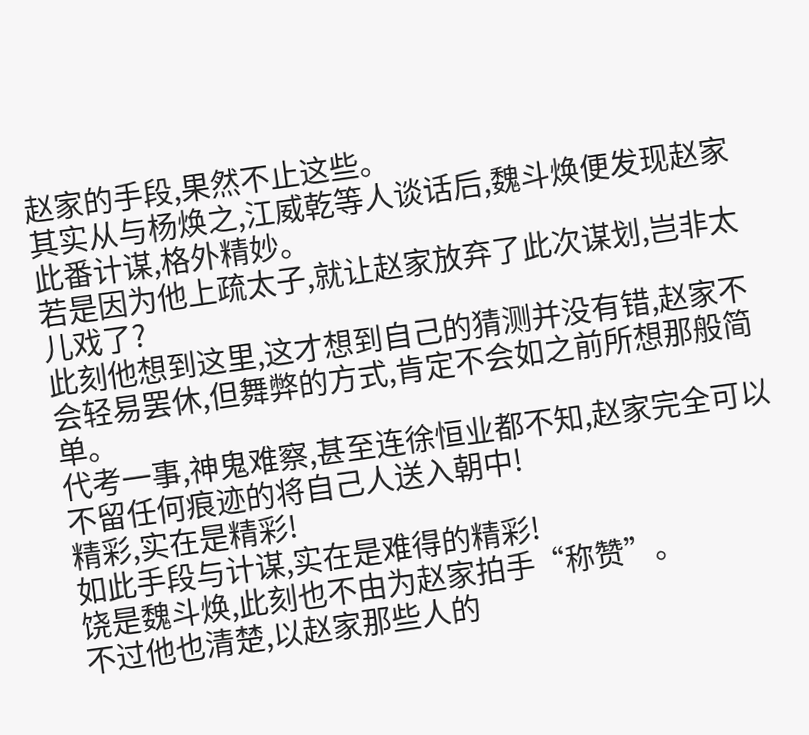赵家的手段,果然不止这些。
其实从与杨焕之,江威乾等人谈话后,魏斗焕便发现赵家此番计谋,格外精妙。
若是因为他上疏太子,就让赵家放弃了此次谋划,岂非太儿戏了?
此刻他想到这里,这才想到自己的猜测并没有错,赵家不会轻易罢休,但舞弊的方式,肯定不会如之前所想那般简单。
代考一事,神鬼难察,甚至连徐恒业都不知,赵家完全可以不留任何痕迹的将自己人送入朝中!
精彩,实在是精彩!
如此手段与计谋,实在是难得的精彩!
饶是魏斗焕,此刻也不由为赵家拍手“称赞”。
不过他也清楚,以赵家那些人的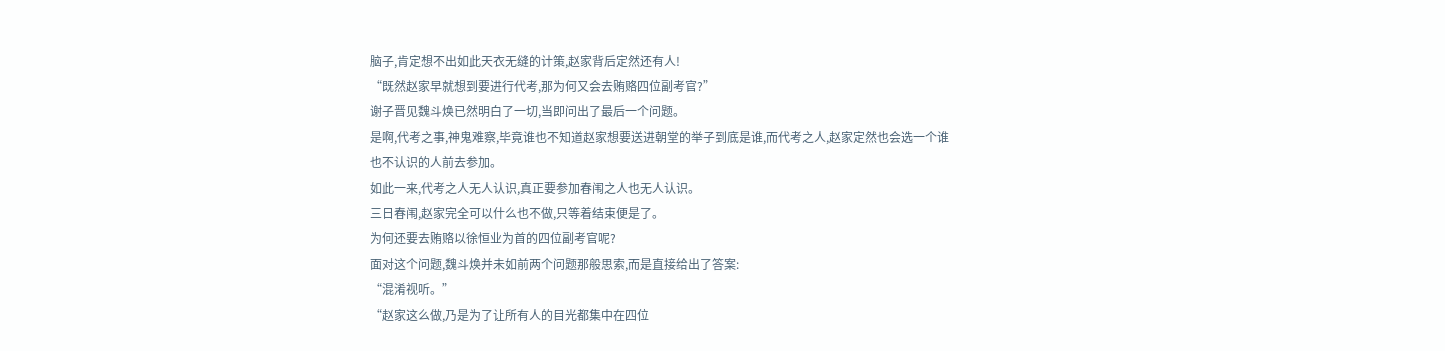脑子,肯定想不出如此天衣无缝的计策,赵家背后定然还有人!
“既然赵家早就想到要进行代考,那为何又会去贿赂四位副考官?”
谢子晋见魏斗焕已然明白了一切,当即问出了最后一个问题。
是啊,代考之事,神鬼难察,毕竟谁也不知道赵家想要送进朝堂的举子到底是谁,而代考之人,赵家定然也会选一个谁也不认识的人前去参加。
如此一来,代考之人无人认识,真正要参加春闱之人也无人认识。
三日春闱,赵家完全可以什么也不做,只等着结束便是了。
为何还要去贿赂以徐恒业为首的四位副考官呢?
面对这个问题,魏斗焕并未如前两个问题那般思索,而是直接给出了答案:
“混淆视听。”
“赵家这么做,乃是为了让所有人的目光都集中在四位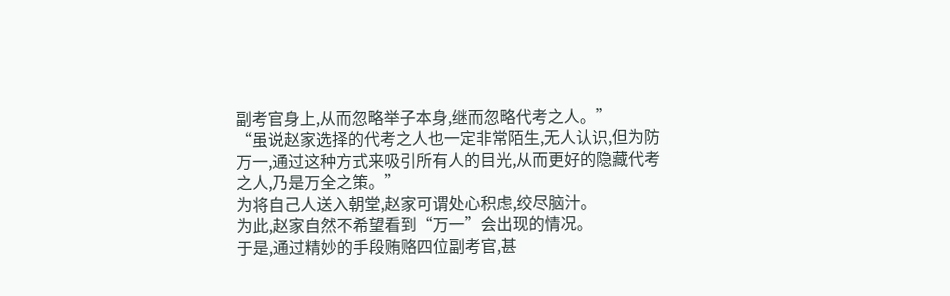副考官身上,从而忽略举子本身,继而忽略代考之人。”
“虽说赵家选择的代考之人也一定非常陌生,无人认识,但为防万一,通过这种方式来吸引所有人的目光,从而更好的隐藏代考之人,乃是万全之策。”
为将自己人送入朝堂,赵家可谓处心积虑,绞尽脑汁。
为此,赵家自然不希望看到“万一”会出现的情况。
于是,通过精妙的手段贿赂四位副考官,甚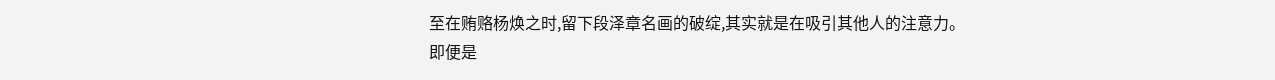至在贿赂杨焕之时,留下段泽章名画的破绽,其实就是在吸引其他人的注意力。
即便是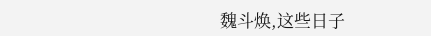魏斗焕,这些日子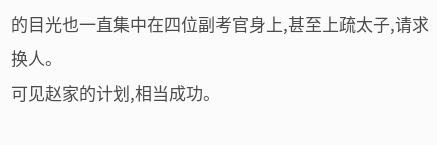的目光也一直集中在四位副考官身上,甚至上疏太子,请求换人。
可见赵家的计划,相当成功。